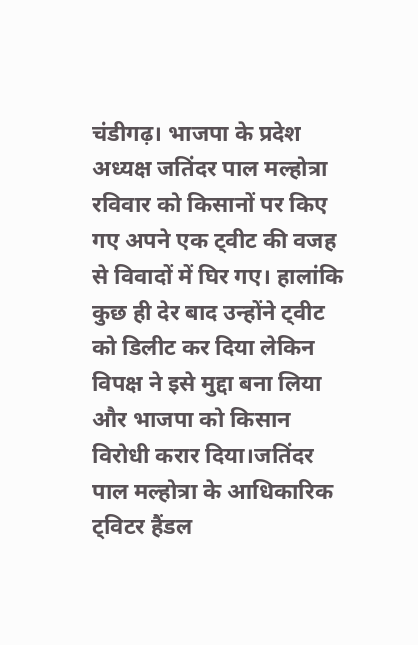चंडीगढ़। भाजपा के प्रदेश अध्यक्ष जतिंदर पाल मल्होत्रा रविवार को किसानों पर किए गए अपने एक ट्वीट की वजह से विवादों में घिर गए। हालांकि कुछ ही देर बाद उन्होंने ट्वीट को डिलीट कर दिया लेकिन विपक्ष ने इसे मुद्दा बना लिया और भाजपा को किसान विरोधी करार दिया।जतिंदर पाल मल्होत्रा के आधिकारिक ट्विटर हैंडल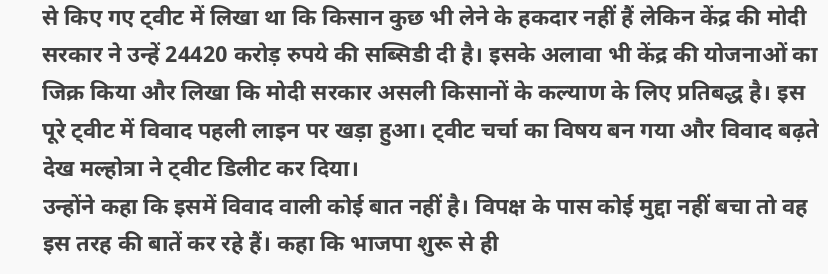से किए गए ट्वीट में लिखा था कि किसान कुछ भी लेने के हकदार नहीं हैं लेकिन केंद्र की मोदी सरकार ने उन्हें 24420 करोड़ रुपये की सब्सिडी दी है। इसके अलावा भी केंद्र की योजनाओं का जिक्र किया और लिखा कि मोदी सरकार असली किसानों के कल्याण के लिए प्रतिबद्ध है। इस पूरे ट्वीट में विवाद पहली लाइन पर खड़ा हुआ। ट्वीट चर्चा का विषय बन गया और विवाद बढ़ते देख मल्होत्रा ने ट्वीट डिलीट कर दिया।
उन्होंने कहा कि इसमें विवाद वाली कोई बात नहीं है। विपक्ष के पास कोई मुद्दा नहीं बचा तो वह इस तरह की बातें कर रहे हैं। कहा कि भाजपा शुरू से ही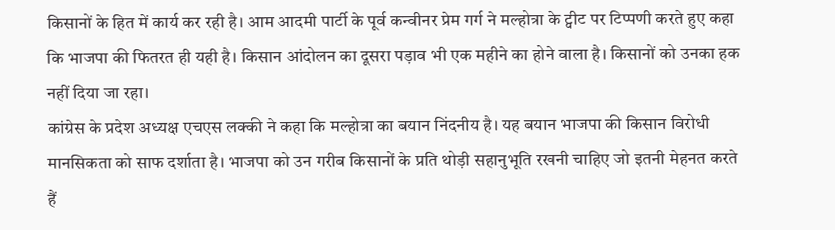किसानों के हित में कार्य कर रही है। आम आदमी पार्टी के पूर्व कन्वीनर प्रेम गर्ग ने मल्होत्रा के ट्वीट पर टिप्पणी करते हुए कहा कि भाजपा की फितरत ही यही है। किसान आंदोलन का दूसरा पड़ाव भी एक महीने का होने वाला है। किसानों को उनका हक नहीं दिया जा रहा।
कांग्रेस के प्रदेश अध्यक्ष एचएस लक्की ने कहा कि मल्होत्रा का बयान निंदनीय है। यह बयान भाजपा की किसान विरोधी मानसिकता को साफ दर्शाता है। भाजपा को उन गरीब किसानों के प्रति थोड़ी सहानुभूति रखनी चाहिए जो इतनी मेहनत करते हैं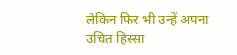लेकिन फिर भी उन्हें अपना उचित हिस्सा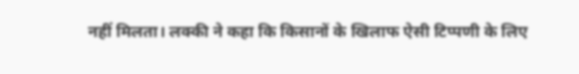नहीं मिलता। लक्की ने कहा कि किसानों के खिलाफ ऐसी टिप्पणी के लिए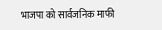भाजपा को सार्वजनिक माफी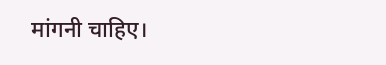मांगनी चाहिए।